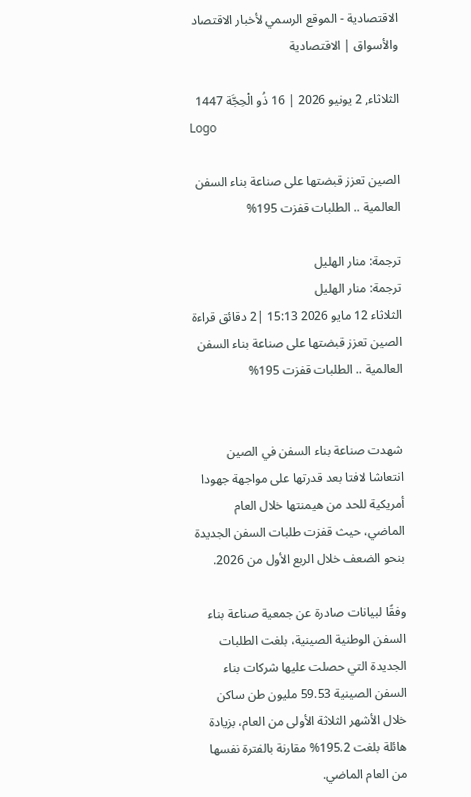الاقتصادية - الموقع الرسمي لأخبار الاقتصاد والأسواق | الاقتصادية

الثلاثاء, 2 يونيو 2026 | 16 ذُو الْحِجَّة 1447
Logo

الصين تعزز قبضتها على صناعة بناء السفن العالمية .. الطلبات قفزت 195%

ترجمة: منار الهليل
ترجمة: منار الهليل
الثلاثاء 12 مايو 2026 15:13 |2 دقائق قراءة
الصين تعزز قبضتها على صناعة بناء السفن العالمية .. الطلبات قفزت 195%


شهدت صناعة بناء السفن في الصين انتعاشا لافتا بعد قدرتها على مواجهة جهودا أمريكية للحد من هيمنتها خلال العام الماضي، حيث قفزت طلبات السفن الجديدة بنحو الضعف خلال الربع الأول من 2026.

وفقًا لبيانات صادرة عن جمعية صناعة بناء السفن الوطنية الصينية، بلغت الطلبات الجديدة التي حصلت عليها شركات بناء السفن الصينية 59.53 مليون طن ساكن خلال الأشهر الثلاثة الأولى من العام، بزيادة هائلة بلغت 195.2% مقارنة بالفترة نفسها من العام الماضي.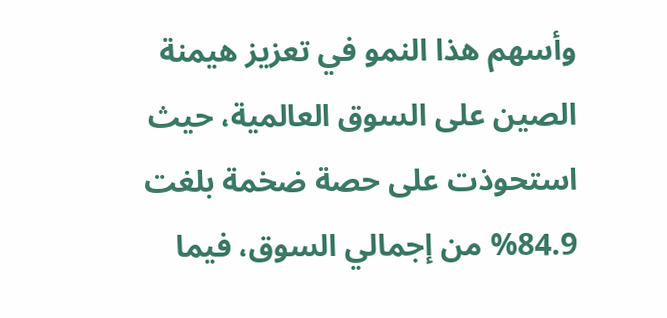وأسهم هذا النمو في تعزيز هيمنة الصين على السوق العالمية، حيث استحوذت على حصة ضخمة بلغت 84.9% من إجمالي السوق، فيما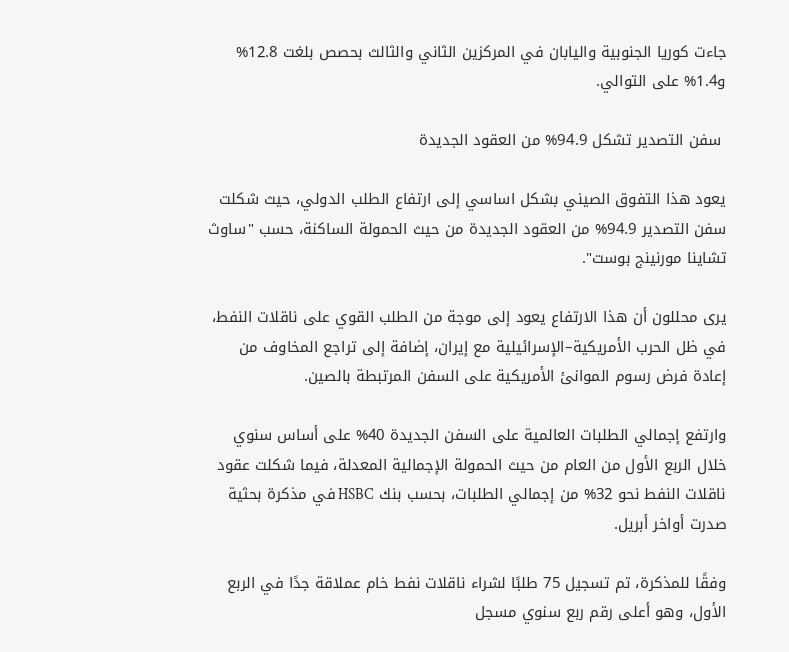جاءت كوريا الجنوبية واليابان في المركزين الثاني والثالث بحصص بلغت 12.8% و1.4% على التوالي.

 سفن التصدير تشكل 94.9% من العقود الجديدة

يعود هذا التفوق الصيني بشكل اساسي إلى ارتفاع الطلب الدولي، حيث شكلت سفن التصدير 94.9% من العقود الجديدة من حيث الحمولة الساكنة، حسب "ساوث تشاينا مورنينج بوست".

يرى محللون أن هذا الارتفاع يعود إلى موجة من الطلب القوي على ناقلات النفط، في ظل الحرب الأمريكية–الإسرائيلية مع إيران، إضافة إلى تراجع المخاوف من إعادة فرض رسوم الموانئ الأمريكية على السفن المرتبطة بالصين.

وارتفع إجمالي الطلبات العالمية على السفن الجديدة 40% على أساس سنوي خلال الربع الأول من العام من حيث الحمولة الإجمالية المعدلة، فيما شكلت عقود ناقلات النفط نحو 32% من إجمالي الطلبات، بحسب بنك HSBC في مذكرة بحثية صدرت أواخر أبريل.

وفقًا للمذكرة، تم تسجيل 75 طلبًا لشراء ناقلات نفط خام عملاقة جدًا في الربع الأول، وهو أعلى رقم ربع سنوي مسجل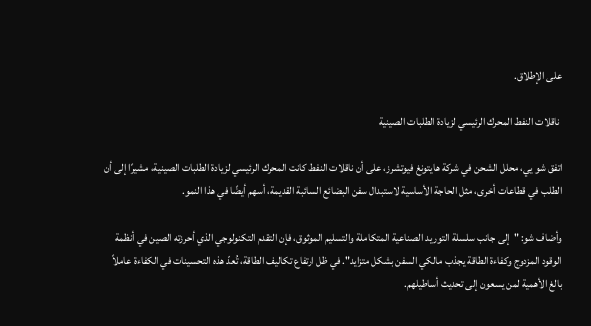على الإطلاق.

 ناقلات النفط المحرك الرئيسي لزيادة الطلبات الصينية

اتفق شو يي، محلل الشحن في شركة هايتونغ فيوتشرز، على أن ناقلات النفط كانت المحرك الرئيسي لزيادة الطلبات الصينية، مشيرًا إلى أن الطلب في قطاعات أخرى، مثل الحاجة الأساسية لاستبدال سفن البضائع السائبة القديمة، أسهم أيضًا في هذا النمو.

وأضاف شو: "إلى جانب سلسلة التوريد الصناعية المتكاملة والتسليم الموثوق، فإن التقدم التكنولوجي الذي أحرزته الصين في أنظمة الوقود المزدوج وكفاءة الطاقة يجذب مالكي السفن بشكل متزايد". في ظل ارتفاع تكاليف الطاقة، تُعدّ هذه التحسينات في الكفاءة عاملاً بالغ الأهمية لمن يسعون إلى تحديث أساطيلهم.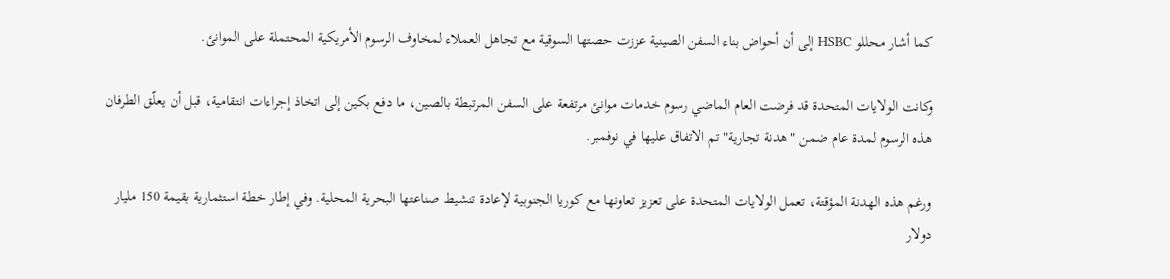كما أشار محللو HSBC إلى أن أحواض بناء السفن الصينية عززت حصتها السوقية مع تجاهل العملاء لمخاوف الرسوم الأمريكية المحتملة على الموانئ.

وكانت الولايات المتحدة قد فرضت العام الماضي رسوم خدمات موانئ مرتفعة على السفن المرتبطة بالصين، ما دفع بكين إلى اتخاذ إجراءات انتقامية، قبل أن يعلّق الطرفان هذه الرسوم لمدة عام ضمن "هدنة تجارية" تم الاتفاق عليها في نوفمبر.

ورغم هذه الهدنة المؤقتة، تعمل الولايات المتحدة على تعزيز تعاونها مع كوريا الجنوبية لإعادة تنشيط صناعتها البحرية المحلية. وفي إطار خطة استثمارية بقيمة 150 مليار دولار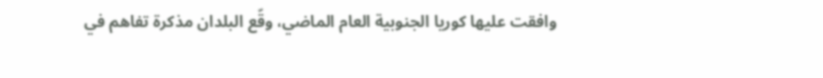وافقت عليها كوريا الجنوبية العام الماضي، وقّع البلدان مذكرة تفاهم في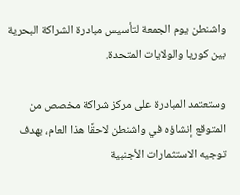واشنطن يوم الجمعة لتأسيس مبادرة الشراكة البحرية بين كوريا والولايات المتحدة.

وستعتمد المبادرة على مركز شراكة مخصص من المتوقع إنشاؤه في واشنطن لاحقًا هذا العام، بهدف توجيه الاستثمارات الأجنبية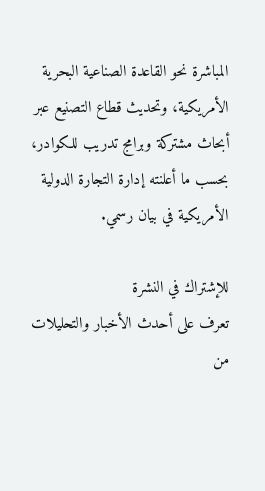المباشرة نحو القاعدة الصناعية البحرية الأمريكية، وتحديث قطاع التصنيع عبر أبحاث مشتركة وبرامج تدريب للكوادر، بحسب ما أعلنته إدارة التجارة الدولية الأمريكية في بيان رسمي.

للإشتراك في النشرة
تعرف على أحدث الأخبار والتحليلات من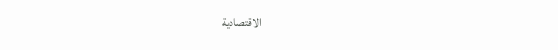الاقتصادية